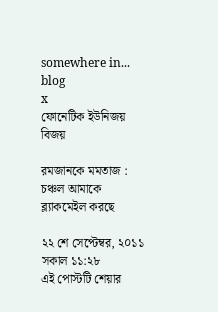somewhere in... blog
x
ফোনেটিক ইউনিজয় বিজয়

রমজানকে মমতাজ : চঞ্চল আমাকে ব্ল্যাকমেইল করছে

২২ শে সেপ্টেম্বর, ২০১১ সকাল ১১:২৮
এই পোস্টটি শেয়ার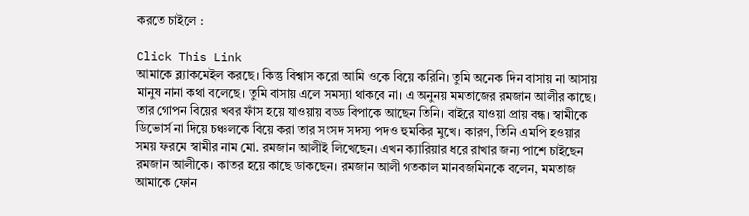করতে চাইলে :

Click This Link
আমাকে ব্ল্যাকমেইল করছে। কিন্তু বিশ্বাস করো আমি ওকে বিয়ে করিনি। তুমি অনেক দিন বাসায় না আসায় মানুষ নানা কথা বলেছে। তুমি বাসায় এলে সমস্যা থাকবে না। এ অনুনয় মমতাজের রমজান আলীর কাছে। তার গোপন বিয়ের খবর ফাঁস হয়ে যাওয়ায় বড্ড বিপাকে আছেন তিনি। বাইরে যাওয়া প্রায় বন্ধ। স্বামীকে ডিভোর্স না দিয়ে চঞ্চলকে বিয়ে করা তার সংসদ সদস্য পদও হুমকির মুখে। কারণ, তিনি এমপি হওয়ার সময় ফরমে স্বামীর নাম মো. রমজান আলীই লিখেছেন। এখন ক্যারিয়ার ধরে রাখার জন্য পাশে চাইছেন রমজান আলীকে। কাতর হয়ে কাছে ডাকছেন। রমজান আলী গতকাল মানবজমিনকে বলেন, মমতাজ আমাকে ফোন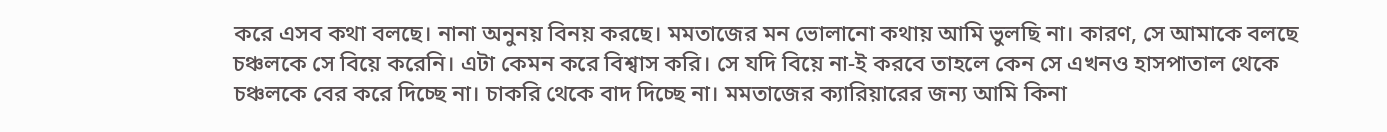করে এসব কথা বলছে। নানা অনুনয় বিনয় করছে। মমতাজের মন ভোলানো কথায় আমি ভুলছি না। কারণ, সে আমাকে বলছে চঞ্চলকে সে বিয়ে করেনি। এটা কেমন করে বিশ্বাস করি। সে যদি বিয়ে না-ই করবে তাহলে কেন সে এখনও হাসপাতাল থেকে চঞ্চলকে বের করে দিচ্ছে না। চাকরি থেকে বাদ দিচ্ছে না। মমতাজের ক্যারিয়ারের জন্য আমি কিনা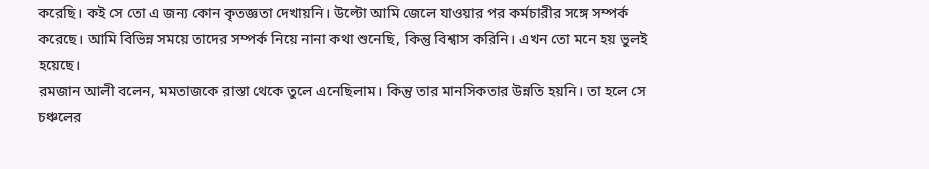করেছি। কই সে তো এ জন্য কোন কৃতজ্ঞতা দেখায়নি। উল্টো আমি জেলে যাওয়ার পর কর্মচারীর সঙ্গে সম্পর্ক করেছে। আমি বিভিন্ন সময়ে তাদের সম্পর্ক নিয়ে নানা কথা শুনেছি, কিন্তু বিশ্বাস করিনি। এখন তো মনে হয় ভুলই হয়েছে।
রমজান আলী বলেন, মমতাজকে রাস্তা থেকে তুলে এনেছিলাম। কিন্তু তার মানসিকতার উন্নতি হয়নি। তা হলে সে চঞ্চলের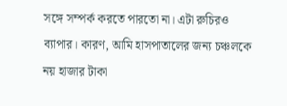সঙ্গে সম্পর্ক করতে পারতো না। এটা রুচিরও ব্যাপার। কারণ, আমি হাসপাতালের জন্য চঞ্চলকে নয় হাজার টাকা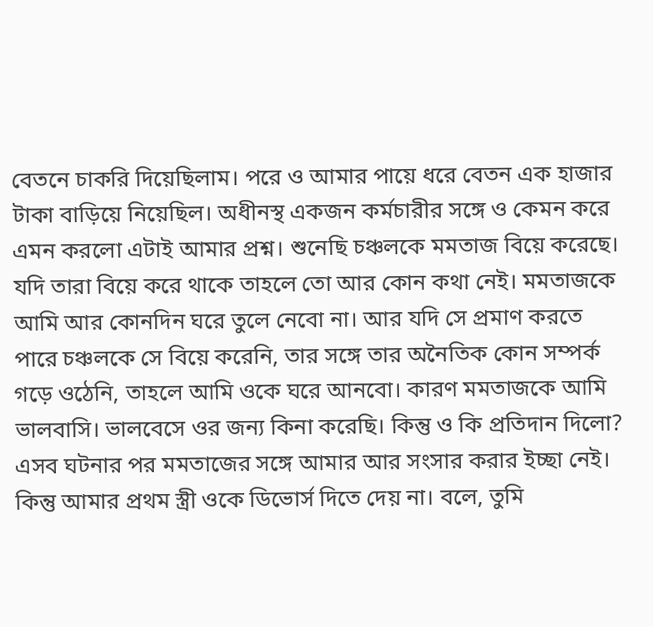বেতনে চাকরি দিয়েছিলাম। পরে ও আমার পায়ে ধরে বেতন এক হাজার টাকা বাড়িয়ে নিয়েছিল। অধীনস্থ একজন কর্মচারীর সঙ্গে ও কেমন করে এমন করলো এটাই আমার প্রশ্ন। শুনেছি চঞ্চলকে মমতাজ বিয়ে করেছে। যদি তারা বিয়ে করে থাকে তাহলে তো আর কোন কথা নেই। মমতাজকে আমি আর কোনদিন ঘরে তুলে নেবো না। আর যদি সে প্রমাণ করতে পারে চঞ্চলকে সে বিয়ে করেনি, তার সঙ্গে তার অনৈতিক কোন সম্পর্ক গড়ে ওঠেনি, তাহলে আমি ওকে ঘরে আনবো। কারণ মমতাজকে আমি ভালবাসি। ভালবেসে ওর জন্য কিনা করেছি। কিন্তু ও কি প্রতিদান দিলো? এসব ঘটনার পর মমতাজের সঙ্গে আমার আর সংসার করার ইচ্ছা নেই। কিন্তু আমার প্রথম স্ত্রী ওকে ডিভোর্স দিতে দেয় না। বলে, তুমি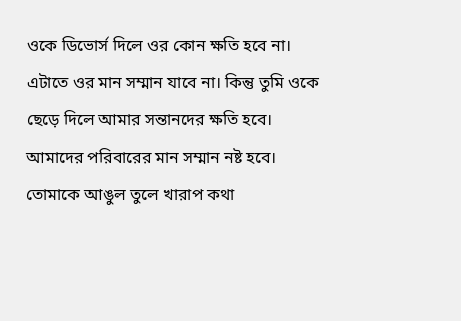ওকে ডিভোর্স দিলে ওর কোন ক্ষতি হবে না। এটাতে ওর মান সম্মান যাবে না। কিন্তু তুমি ওকে ছেড়ে দিলে আমার সন্তানদের ক্ষতি হবে। আমাদের পরিবারের মান সম্মান নষ্ট হবে। তোমাকে আঙুল তুলে খারাপ কথা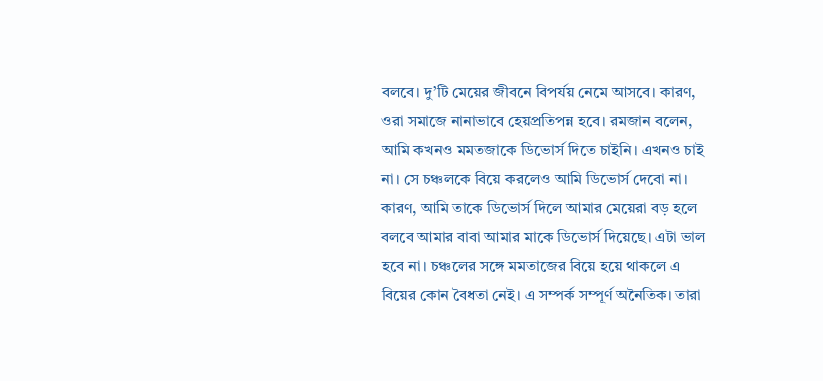বলবে। দু’টি মেয়ের জীবনে বিপর্যয় নেমে আসবে। কারণ, ওরা সমাজে নানাভাবে হেয়প্রতিপন্ন হবে। রমজান বলেন, আমি কখনও মমতজাকে ডিভোর্স দিতে চাইনি। এখনও চাই না। সে চঞ্চলকে বিয়ে করলেও আমি ডিভোর্স দেবো না। কারণ, আমি তাকে ডিভোর্স দিলে আমার মেয়েরা বড় হলে বলবে আমার বাবা আমার মাকে ডিভোর্স দিয়েছে। এটা ভাল হবে না। চঞ্চলের সঙ্গে মমতাজের বিয়ে হয়ে থাকলে এ বিয়ের কোন বৈধতা নেই। এ সম্পর্ক সম্পূর্ণ অনৈতিক। তারা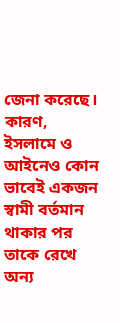জেনা করেছে। কারণ, ইসলামে ও আইনেও কোন ভাবেই একজন স্বামী বর্তমান থাকার পর তাকে রেখে অন্য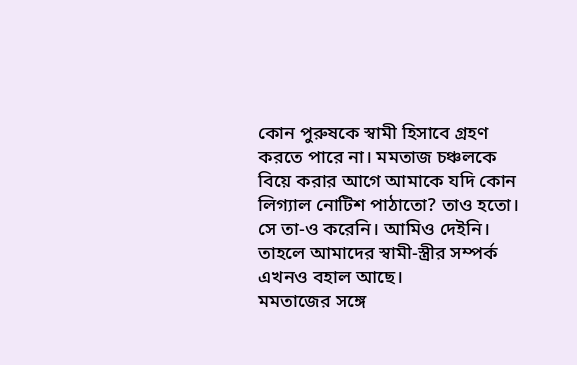কোন পুরুষকে স্বামী হিসাবে গ্রহণ করতে পারে না। মমতাজ চঞ্চলকে বিয়ে করার আগে আমাকে যদি কোন লিগ্যাল নোটিশ পাঠাতো? তাও হতো। সে তা-ও করেনি। আমিও দেইনি। তাহলে আমাদের স্বামী-স্ত্রীর সম্পর্ক এখনও বহাল আছে।
মমতাজের সঙ্গে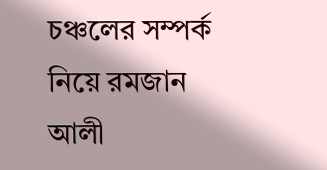চঞ্চলের সম্পর্ক নিয়ে রমজান আলী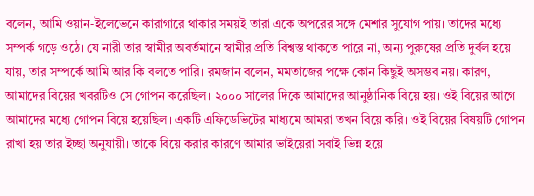বলেন, আমি ওয়ান-ইলেভেনে কারাগারে থাকার সময়ই তারা একে অপরের সঙ্গে মেশার সুযোগ পায়। তাদের মধ্যে সম্পর্ক গড়ে ওঠে। যে নারী তার স্বামীর অবর্তমানে স্বামীর প্রতি বিশ্বস্ত থাকতে পারে না, অন্য পুরুষের প্রতি দুর্বল হয়ে যায়, তার সম্পর্কে আমি আর কি বলতে পারি। রমজান বলেন, মমতাজের পক্ষে কোন কিছুই অসম্ভব নয়। কারণ, আমাদের বিয়ের খবরটিও সে গোপন করেছিল। ২০০০ সালের দিকে আমাদের আনুষ্ঠানিক বিয়ে হয়। ওই বিয়ের আগে আমাদের মধ্যে গোপন বিয়ে হয়েছিল। একটি এফিডেভিটের মাধ্যমে আমরা তখন বিয়ে করি। ওই বিয়ের বিষয়টি গোপন রাখা হয় তার ইচ্ছা অনুযায়ী। তাকে বিয়ে করার কারণে আমার ভাইয়েরা সবাই ভিন্ন হয়ে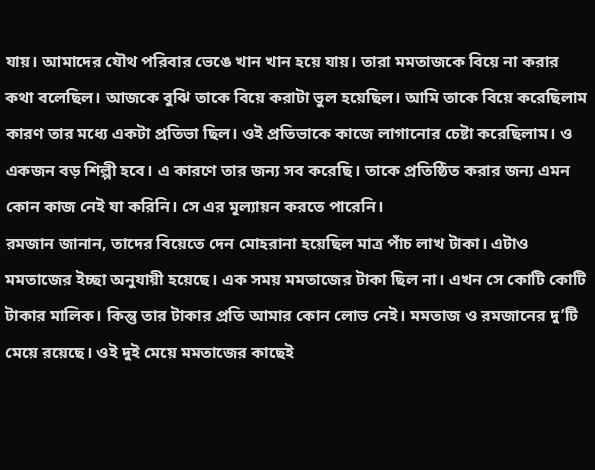যায়। আমাদের যৌথ পরিবার ভেঙে খান খান হয়ে যায়। তারা মমতাজকে বিয়ে না করার কথা বলেছিল। আজকে বুঝি তাকে বিয়ে করাটা ভুল হয়েছিল। আমি তাকে বিয়ে করেছিলাম কারণ তার মধ্যে একটা প্রতিভা ছিল। ওই প্রতিভাকে কাজে লাগানোর চেষ্টা করেছিলাম। ও একজন বড় শিল্পী হবে। এ কারণে তার জন্য সব করেছি। তাকে প্রতিষ্ঠিত করার জন্য এমন কোন কাজ নেই যা করিনি। সে এর মূল্যায়ন করতে পারেনি।
রমজান জানান, তাদের বিয়েতে দেন মোহরানা হয়েছিল মাত্র পাঁচ লাখ টাকা। এটাও মমতাজের ইচ্ছা অনুযায়ী হয়েছে। এক সময় মমতাজের টাকা ছিল না। এখন সে কোটি কোটি টাকার মালিক। কিন্তু তার টাকার প্রতি আমার কোন লোভ নেই। মমতাজ ও রমজানের দু’টি মেয়ে রয়েছে। ওই দুই মেয়ে মমতাজের কাছেই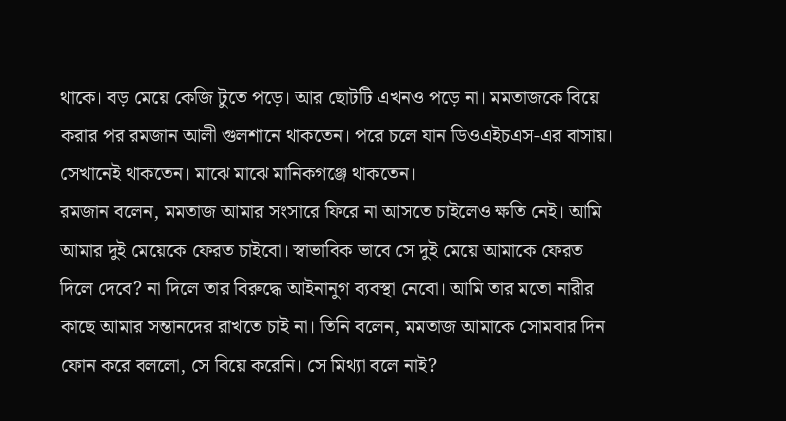থাকে। বড় মেয়ে কেজি টুতে পড়ে। আর ছোটটি এখনও পড়ে না। মমতাজকে বিয়ে করার পর রমজান আলী গুলশানে থাকতেন। পরে চলে যান ডিওএইচএস-এর বাসায়। সেখানেই থাকতেন। মাঝে মাঝে মানিকগঞ্জে থাকতেন।
রমজান বলেন, মমতাজ আমার সংসারে ফিরে না আসতে চাইলেও ক্ষতি নেই। আমি আমার দুই মেয়েকে ফেরত চাইবো। স্বাভাবিক ভাবে সে দুই মেয়ে আমাকে ফেরত দিলে দেবে? না দিলে তার বিরুদ্ধে আইনানুগ ব্যবস্থা নেবো। আমি তার মতো নারীর কাছে আমার সন্তানদের রাখতে চাই না। তিনি বলেন, মমতাজ আমাকে সোমবার দিন ফোন করে বললো, সে বিয়ে করেনি। সে মিথ্যা বলে নাই?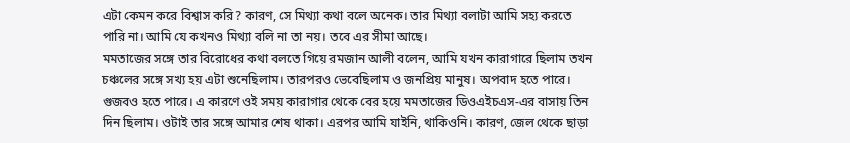এটা কেমন করে বিশ্বাস করি? কারণ, সে মিথ্যা কথা বলে অনেক। তার মিথ্যা বলাটা আমি সহ্য করতে পারি না। আমি যে কখনও মিথ্যা বলি না তা নয়। তবে এর সীমা আছে।
মমতাজের সঙ্গে তার বিরোধের কথা বলতে গিয়ে রমজান আলী বলেন, আমি যখন কারাগারে ছিলাম তখন চঞ্চলের সঙ্গে সখ্য হয় এটা শুনেছিলাম। তারপরও ভেবেছিলাম ও জনপ্রিয় মানুষ। অপবাদ হতে পারে। গুজবও হতে পারে। এ কারণে ওই সময় কারাগার থেকে বের হয়ে মমতাজের ডিওএইচএস-এর বাসায় তিন দিন ছিলাম। ওটাই তার সঙ্গে আমার শেষ থাকা। এরপর আমি যাইনি, থাকিওনি। কারণ, জেল থেকে ছাড়া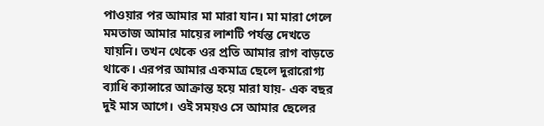পাওয়ার পর আমার মা মারা যান। মা মারা গেলে মমতাজ আমার মায়ের লাশটি পর্যন্ত দেখতে যায়নি। তখন থেকে ওর প্রতি আমার রাগ বাড়তে থাকে। এরপর আমার একমাত্র ছেলে দুরারোগ্য ব্যাধি ক্যান্সারে আক্রান্ত হয়ে মারা যায়- এক বছর দুই মাস আগে। ওই সময়ও সে আমার ছেলের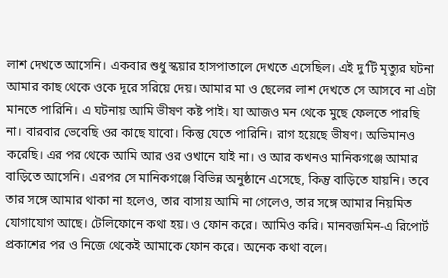লাশ দেখতে আসেনি। একবার শুধু স্কয়ার হাসপাতালে দেখতে এসেছিল। এই দু’টি মৃত্যুর ঘটনা আমার কাছ থেকে ওকে দূরে সরিয়ে দেয়। আমার মা ও ছেলের লাশ দেখতে সে আসবে না এটা মানতে পারিনি। এ ঘটনায় আমি ভীষণ কষ্ট পাই। যা আজও মন থেকে মুছে ফেলতে পারছি না। বারবার ভেবেছি ওর কাছে যাবো। কিন্তু যেতে পারিনি। রাগ হয়েছে ভীষণ। অভিমানও করেছি। এর পর থেকে আমি আর ওর ওখানে যাই না। ও আর কখনও মানিকগঞ্জে আমার বাড়িতে আসেনি। এরপর সে মানিকগঞ্জে বিভিন্ন অনুষ্ঠানে এসেছে, কিন্তু বাড়িতে যায়নি। তবে তার সঙ্গে আমার থাকা না হলেও, তার বাসায় আমি না গেলেও, তার সঙ্গে আমার নিয়মিত যোগাযোগ আছে। টেলিফোনে কথা হয়। ও ফোন করে। আমিও করি। মানবজমিন-এ রিপোর্ট প্রকাশের পর ও নিজে থেকেই আমাকে ফোন করে। অনেক কথা বলে।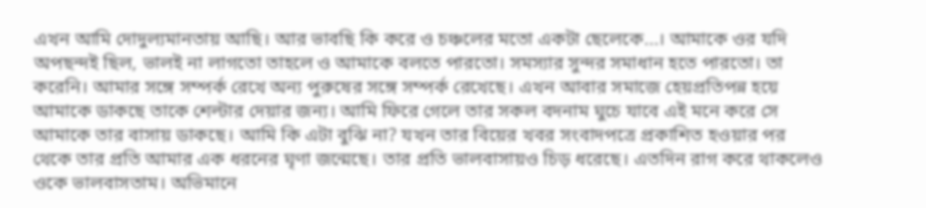এখন আমি দোদুল্যমানতায় আছি। আর ভাবছি কি করে ও চঞ্চলের মতো একটা ছেলেকে...। আমাকে ওর যদি অপছন্দই ছিল, ভালই না লাগতো তাহলে ও আমাকে বলতে পারতো। সমস্যার সুন্দর সমাধান হতে পারতো। তা করেনি। আমার সঙ্গে সম্পর্ক রেখে অন্য পুরুষের সঙ্গে সম্পর্ক রেখেছে। এখন আবার সমাজে হেয়প্রতিপন্ন হয়ে আমাকে ডাকছে তাকে শেল্টার দেয়ার জন্য। আমি ফিরে গেলে তার সকল বদনাম ঘুচে যাবে এই মনে করে সে আমাকে তার বাসায় ডাকছে। আমি কি এটা বুঝি না? যখন তার বিয়ের খবর সংবাদপত্রে প্রকাশিত হওয়ার পর থেকে তার প্রতি আমার এক ধরনের ঘৃণা জন্মেছে। তার প্রতি ভালবাসায়ও চিড় ধরেছে। এতদিন রাগ করে থাকলেও ওকে ভালবাসতাম। অভিমানে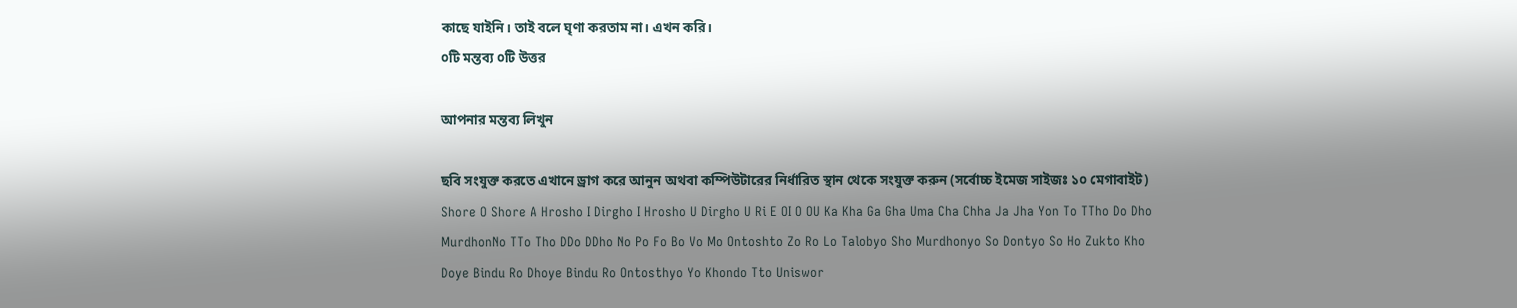কাছে যাইনি। তাই বলে ঘৃণা করতাম না। এখন করি।
০টি মন্তব্য ০টি উত্তর

আপনার মন্তব্য লিখুন

ছবি সংযুক্ত করতে এখানে ড্রাগ করে আনুন অথবা কম্পিউটারের নির্ধারিত স্থান থেকে সংযুক্ত করুন (সর্বোচ্চ ইমেজ সাইজঃ ১০ মেগাবাইট)
Shore O Shore A Hrosho I Dirgho I Hrosho U Dirgho U Ri E OI O OU Ka Kha Ga Gha Uma Cha Chha Ja Jha Yon To TTho Do Dho MurdhonNo TTo Tho DDo DDho No Po Fo Bo Vo Mo Ontoshto Zo Ro Lo Talobyo Sho Murdhonyo So Dontyo So Ho Zukto Kho Doye Bindu Ro Dhoye Bindu Ro Ontosthyo Yo Khondo Tto Uniswor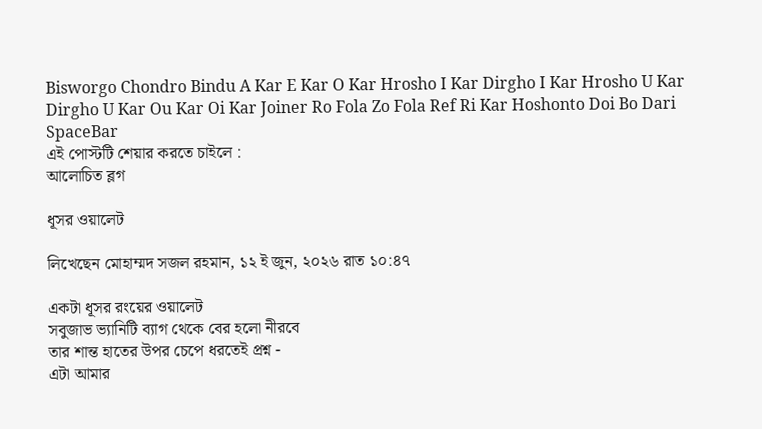Bisworgo Chondro Bindu A Kar E Kar O Kar Hrosho I Kar Dirgho I Kar Hrosho U Kar Dirgho U Kar Ou Kar Oi Kar Joiner Ro Fola Zo Fola Ref Ri Kar Hoshonto Doi Bo Dari SpaceBar
এই পোস্টটি শেয়ার করতে চাইলে :
আলোচিত ব্লগ

ধূসর ওয়ালেট

লিখেছেন মোহাম্মদ সজল রহমান, ১২ ই জুন, ২০২৬ রাত ১০:৪৭

একটা ধূসর রংয়ের ওয়ালেট
সবুজাভ ভ্যানিটি ব্যাগ থেকে বের হলো নীরবে
তার শান্ত হাতের উপর চেপে ধরতেই প্রশ্ন -
এটা আমার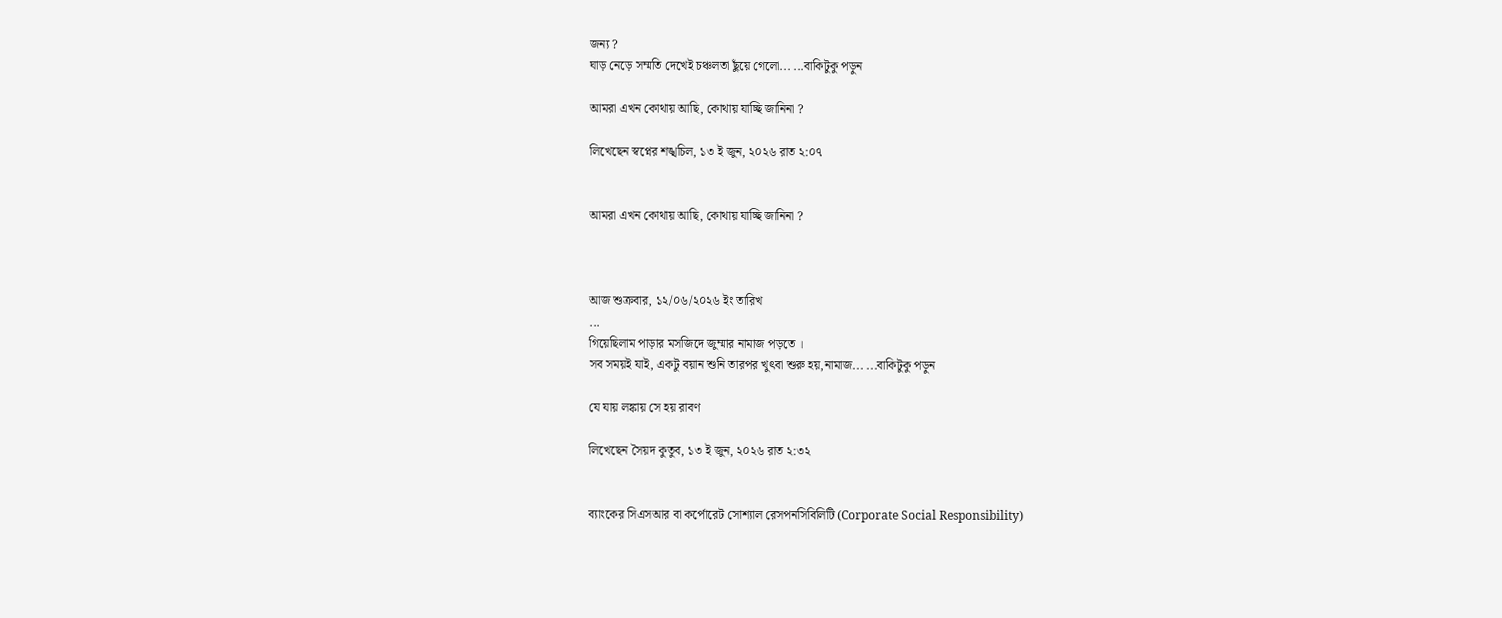জন্য ?
ঘাড় নেড়ে সম্মতি দেখেই চঞ্চলতা ছুঁয়ে গেলো... ...বাকিটুকু পড়ুন

আমরা এখন কোথায় আছি, কোথায় যাচ্ছি জানিনা ?

লিখেছেন স্বপ্নের শঙ্খচিল, ১৩ ই জুন, ২০২৬ রাত ২:০৭


আমরা এখন কোথায় আছি, কোথায় যাচ্ছি জানিনা ?



আজ শুক্রবার, ১২/০৬/২০২৬ ইং তারিখ
...
গিয়েছিলাম পাড়ার মসজিদে জুম্মার নামাজ পড়তে ।
সব সময়ই যাই, একটু বয়ান শুনি তারপর খুৎবা শুরু হয়,নামাজ... ...বাকিটুকু পড়ুন

যে যায় লঙ্কায় সে হয় রাবণ

লিখেছেন সৈয়দ কুতুব, ১৩ ই জুন, ২০২৬ রাত ২:৩২


ব্যাংকের সিএসআর বা কর্পোরেট সোশ্যাল রেসপনসিবিলিটি (Corporate Social Responsibility)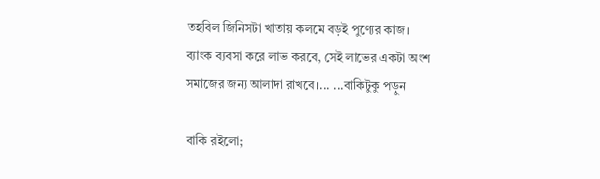তহবিল জিনিসটা খাতায় কলমে বড়ই পুণ্যের কাজ। ব্যাংক ব্যবসা করে লাভ করবে, সেই লাভের একটা অংশ সমাজের জন্য আলাদা রাখবে।... ...বাকিটুকু পড়ুন

বাকি রইলো;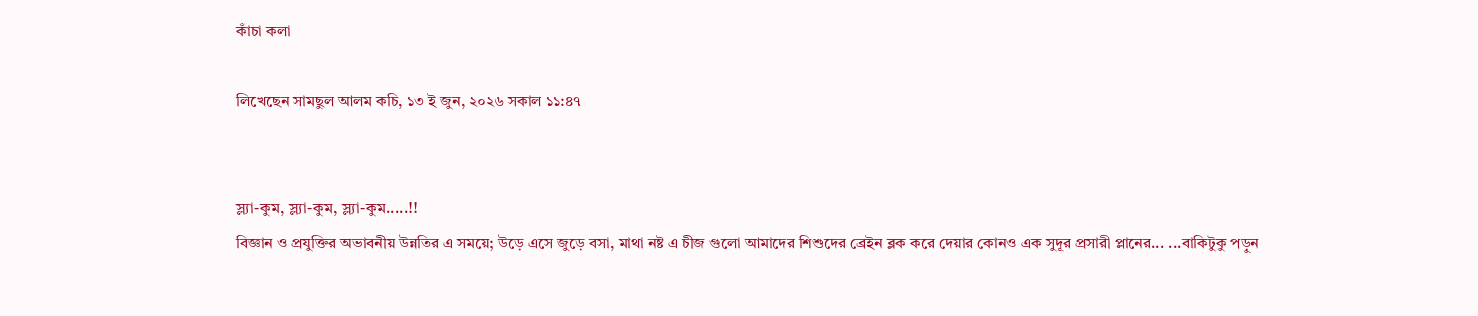কাঁচা কলা

লিখেছেন সামছুল আলম কচি, ১৩ ই জুন, ২০২৬ সকাল ১১:৪৭


স্ল্যা-কুম, স্ল্যা-কুম, স্ল্যা-কুম.....!!
বিজ্ঞান ও প্রযুক্তির অভাবনীয় উন্নতির এ সময়ে; উড়ে এসে জুড়ে বসা, মাথা নষ্ট এ চীজ গুলো আমাদের শিশুদের ব্রেইন ব্লক করে দেয়ার কোনও এক সুদূর প্রসারী প্লানের... ...বাকিটুকু পড়ুন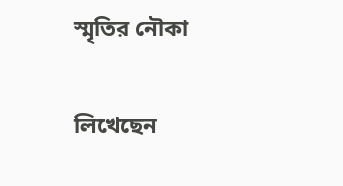স্মৃতির নৌকা

লিখেছেন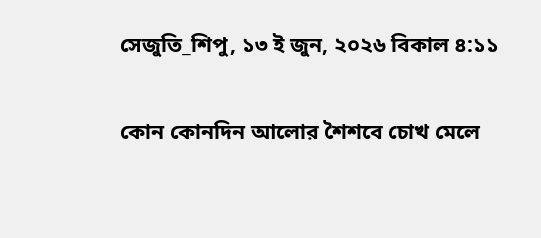সেজুতি_শিপু, ১৩ ই জুন, ২০২৬ বিকাল ৪:১১

কোন কোনদিন আলোর শৈশবে চোখ মেলে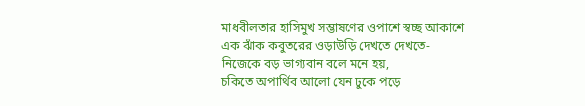মাধবীলতার হাসিমুখ সম্ভাষণের ওপাশে স্বচ্ছ আকাশে
এক ঝাঁক কবুতরের ওড়াউড়ি দেখতে দেখতে-
নিজেকে বড় ভাগ্যবান বলে মনে হয়,
চকিতে অপার্থিব আলো যেন ঢুকে পড়ে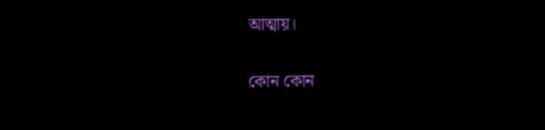আত্মায়।

কোন কোন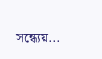সন্ধ‍্যেয়...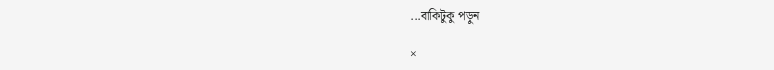...বাকিটুকু পড়ুন

×